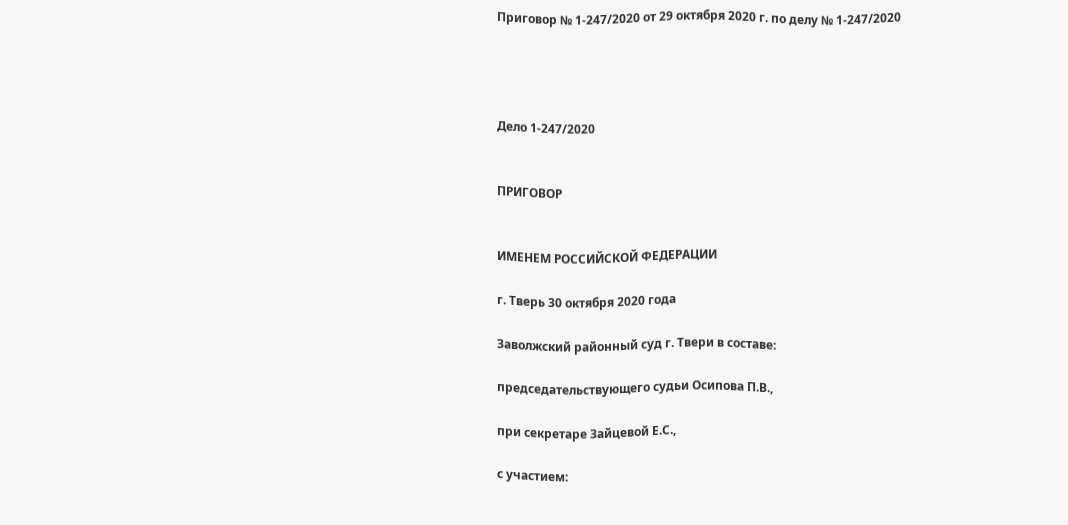Приговор № 1-247/2020 от 29 октября 2020 г. по делу № 1-247/2020




Дело 1-247/2020


ПРИГОВОР


ИМЕНЕМ РОССИЙСКОЙ ФЕДЕРАЦИИ

г. Тверь 30 октября 2020 года

Заволжский районный суд г. Твери в составе:

председательствующего судьи Осипова П.В.,

при секретаре Зайцевой Е.С.,

с участием: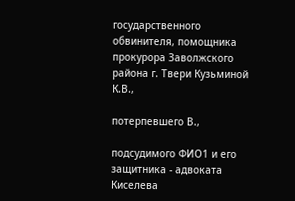государственного обвинителя, помощника прокурора Заволжского района г. Твери Кузьминой К.В.,

потерпевшего В.,

подсудимого ФИО1 и его защитника - адвоката Киселева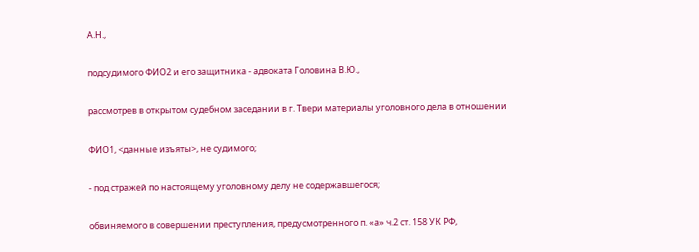А.Н.,

подсудимого ФИО2 и его защитника - адвоката Головина В.Ю.,

рассмотрев в открытом судебном заседании в г. Твери материалы уголовного дела в отношении

ФИО1, <данные изъяты>, не судимого;

- под стражей по настоящему уголовному делу не содержавшегося;

обвиняемого в совершении преступления, предусмотренного п. «а» ч.2 ст. 158 УК РФ,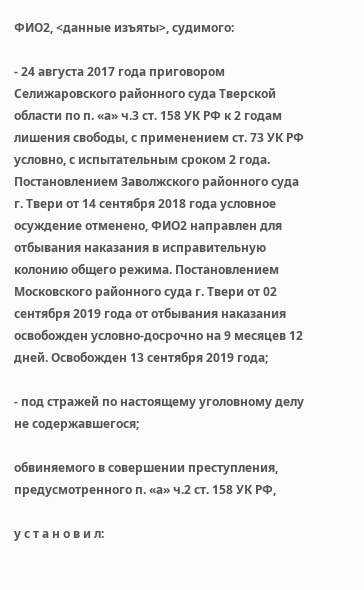ФИО2, <данные изъяты>, судимого:

- 24 августа 2017 года приговором Селижаровского районного суда Тверской области по п. «а» ч.3 ст. 158 УК РФ к 2 годам лишения свободы, с применением ст. 73 УК РФ условно, с испытательным сроком 2 года. Постановлением Заволжского районного суда г. Твери от 14 сентября 2018 года условное осуждение отменено, ФИО2 направлен для отбывания наказания в исправительную колонию общего режима. Постановлением Московского районного суда г. Твери от 02 сентября 2019 года от отбывания наказания освобожден условно-досрочно на 9 месяцев 12 дней. Освобожден 13 сентября 2019 года;

- под стражей по настоящему уголовному делу не содержавшегося;

обвиняемого в совершении преступления, предусмотренного п. «а» ч.2 ст. 158 УК РФ,

у с т а н о в и л: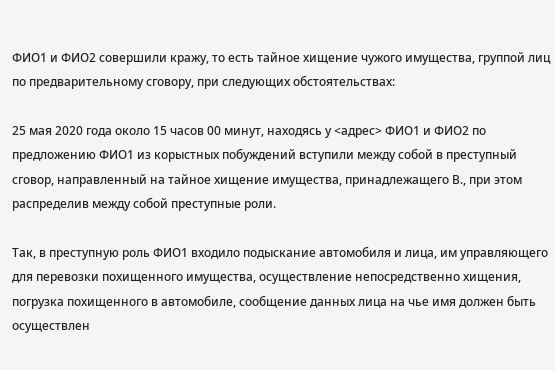ФИО1 и ФИО2 совершили кражу, то есть тайное хищение чужого имущества, группой лиц по предварительному сговору, при следующих обстоятельствах:

25 мая 2020 года около 15 часов 00 минут, находясь у <адрес> ФИО1 и ФИО2 по предложению ФИО1 из корыстных побуждений вступили между собой в преступный сговор, направленный на тайное хищение имущества, принадлежащего В., при этом распределив между собой преступные роли.

Так, в преступную роль ФИО1 входило подыскание автомобиля и лица, им управляющего для перевозки похищенного имущества, осуществление непосредственно хищения, погрузка похищенного в автомобиле, сообщение данных лица на чье имя должен быть осуществлен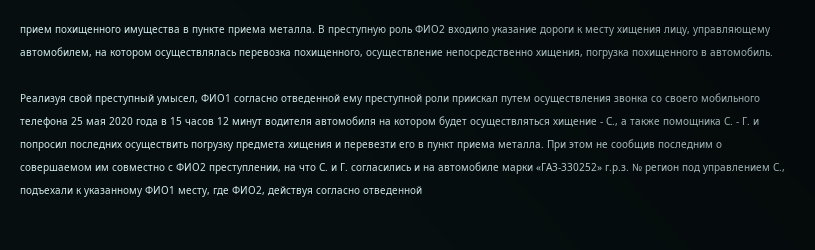прием похищенного имущества в пункте приема металла. В преступную роль ФИО2 входило указание дороги к месту хищения лицу, управляющему автомобилем, на котором осуществлялась перевозка похищенного, осуществление непосредственно хищения, погрузка похищенного в автомобиль.

Реализуя свой преступный умысел, ФИО1 согласно отведенной ему преступной роли приискал путем осуществления звонка со своего мобильного телефона 25 мая 2020 года в 15 часов 12 минут водителя автомобиля на котором будет осуществляться хищение - С., а также помощника С. - Г. и попросил последних осуществить погрузку предмета хищения и перевезти его в пункт приема металла. При этом не сообщив последним о совершаемом им совместно с ФИО2 преступлении, на что С. и Г. согласились и на автомобиле марки «ГАЗ-330252» г.р.з. № регион под управлением С., подъехали к указанному ФИО1 месту, где ФИО2, действуя согласно отведенной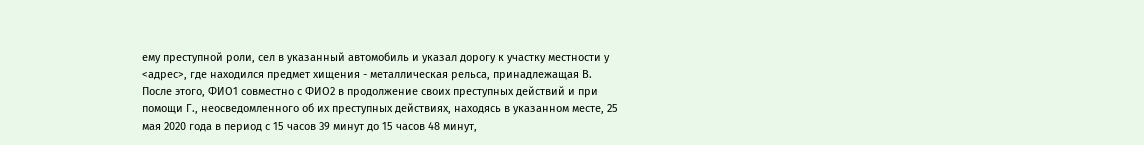ему преступной роли, сел в указанный автомобиль и указал дорогу к участку местности у <адрес>, где находился предмет хищения - металлическая рельса, принадлежащая В. После этого, ФИО1 совместно с ФИО2 в продолжение своих преступных действий и при помощи Г., неосведомленного об их преступных действиях, находясь в указанном месте, 25 мая 2020 года в период с 15 часов 39 минут до 15 часов 48 минут,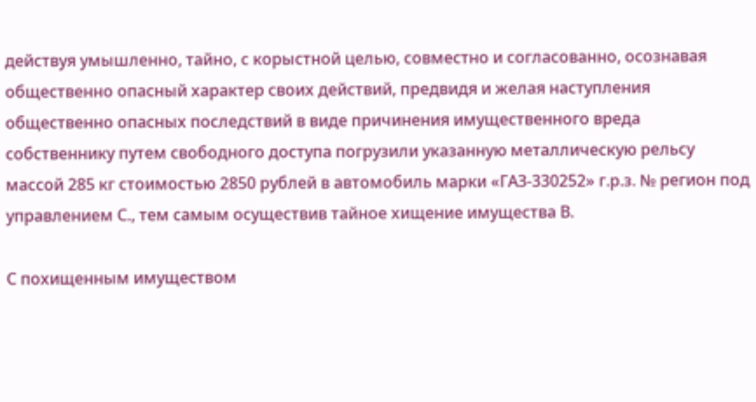действуя умышленно, тайно, с корыстной целью, совместно и согласованно, осознавая общественно опасный характер своих действий, предвидя и желая наступления общественно опасных последствий в виде причинения имущественного вреда собственнику путем свободного доступа погрузили указанную металлическую рельсу массой 285 кг стоимостью 2850 рублей в автомобиль марки «ГАЗ-330252» г.р.з. № регион под управлением С., тем самым осуществив тайное хищение имущества В.

С похищенным имуществом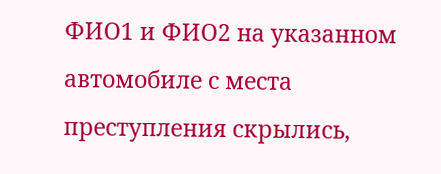ФИО1 и ФИО2 на указанном автомобиле с места преступления скрылись,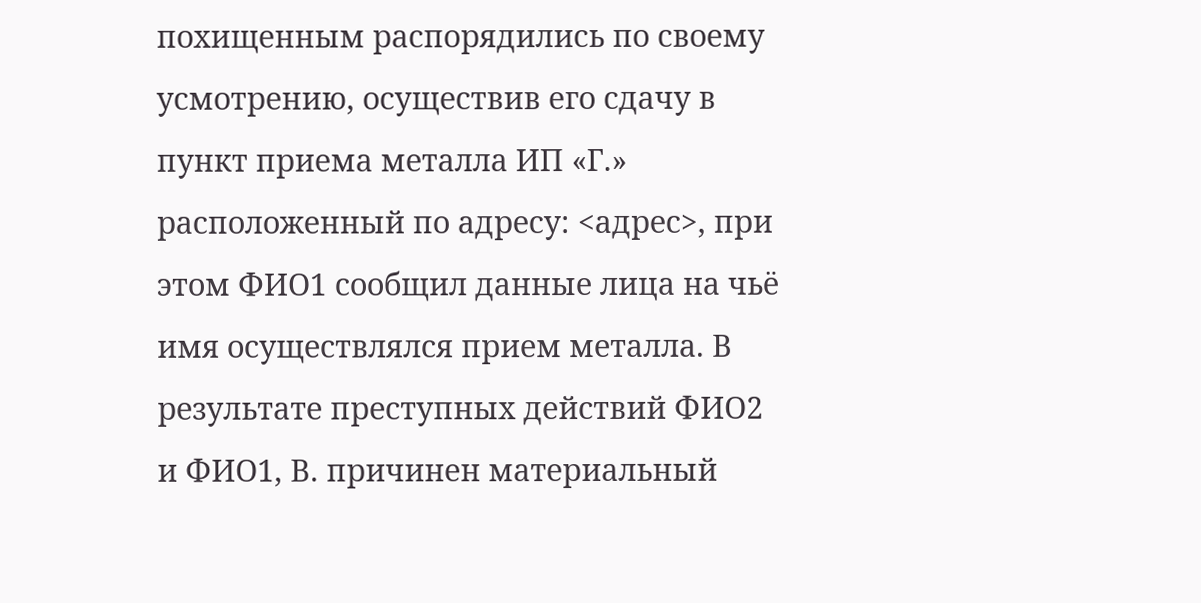похищенным распорядились по своему усмотрению, осуществив его сдачу в пункт приема металла ИП «Г.» расположенный по адресу: <адрес>, при этом ФИО1 сообщил данные лица на чьё имя осуществлялся прием металла. В результате преступных действий ФИО2 и ФИО1, В. причинен материальный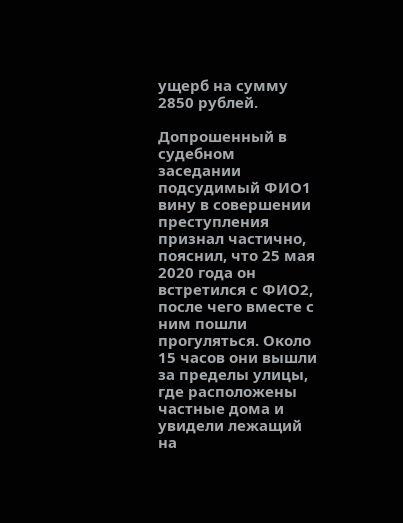ущерб на сумму 2850 рублей.

Допрошенный в судебном заседании подсудимый ФИО1 вину в совершении преступления признал частично, пояснил, что 25 мая 2020 года он встретился с ФИО2, после чего вместе с ним пошли прогуляться. Около 15 часов они вышли за пределы улицы, где расположены частные дома и увидели лежащий на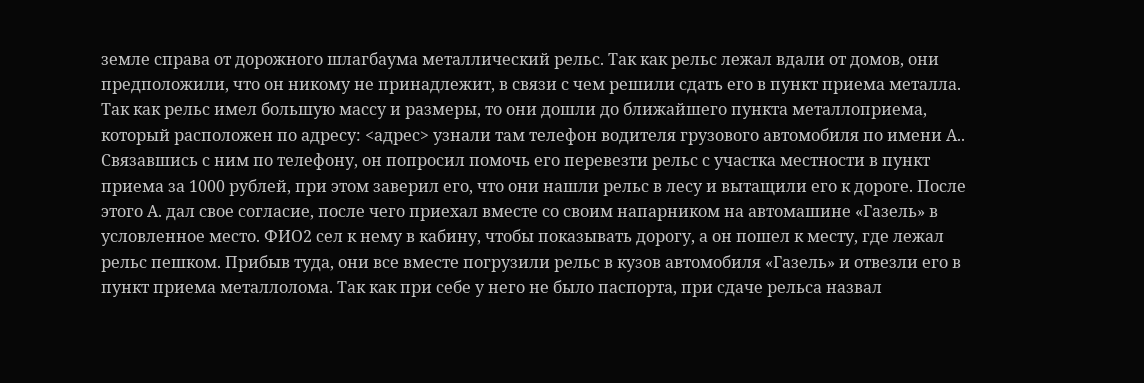земле справа от дорожного шлагбаума металлический рельс. Так как рельс лежал вдали от домов, они предположили, что он никому не принадлежит, в связи с чем решили сдать его в пункт приема металла. Так как рельс имел большую массу и размеры, то они дошли до ближайшего пункта металлоприема, который расположен по адресу: <адрес> узнали там телефон водителя грузового автомобиля по имени А.. Связавшись с ним по телефону, он попросил помочь его перевезти рельс с участка местности в пункт приема за 1000 рублей, при этом заверил его, что они нашли рельс в лесу и вытащили его к дороге. После этого А. дал свое согласие, после чего приехал вместе со своим напарником на автомашине «Газель» в условленное место. ФИО2 сел к нему в кабину, чтобы показывать дорогу, а он пошел к месту, где лежал рельс пешком. Прибыв туда, они все вместе погрузили рельс в кузов автомобиля «Газель» и отвезли его в пункт приема металлолома. Так как при себе у него не было паспорта, при сдаче рельса назвал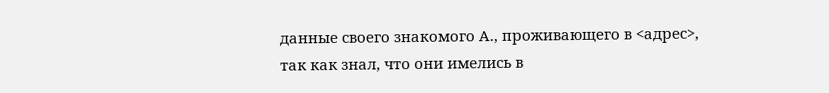данные своего знакомого А., проживающего в <адрес>, так как знал, что они имелись в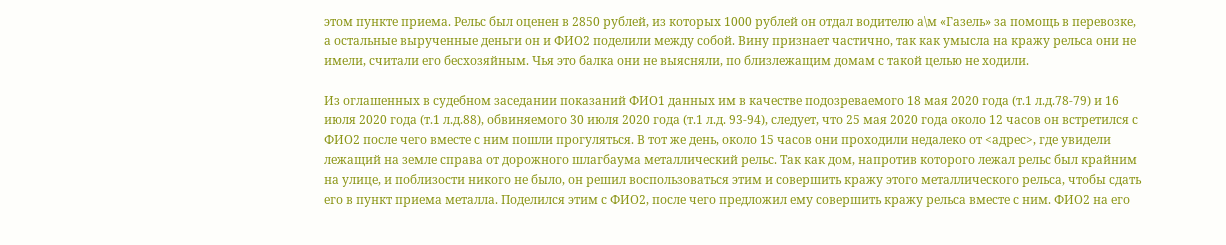этом пункте приема. Рельс был оценен в 2850 рублей, из которых 1000 рублей он отдал водителю а\м «Газель» за помощь в перевозке, а остальные вырученные деньги он и ФИО2 поделили между собой. Вину признает частично, так как умысла на кражу рельса они не имели, считали его бесхозяйным. Чья это балка они не выясняли, по близлежащим домам с такой целью не ходили.

Из оглашенных в судебном заседании показаний ФИО1 данных им в качестве подозреваемого 18 мая 2020 года (т.1 л.д.78-79) и 16 июля 2020 года (т.1 л.д.88), обвиняемого 30 июля 2020 года (т.1 л.д. 93-94), следует, что 25 мая 2020 года около 12 часов он встретился с ФИО2 после чего вместе с ним пошли прогуляться. В тот же день, около 15 часов они проходили недалеко от <адрес>, где увидели лежащий на земле справа от дорожного шлагбаума металлический рельс. Так как дом, напротив которого лежал рельс был крайним на улице, и поблизости никого не было, он решил воспользоваться этим и совершить кражу этого металлического рельса, чтобы сдать его в пункт приема металла. Поделился этим с ФИО2, после чего предложил ему совершить кражу рельса вместе с ним. ФИО2 на его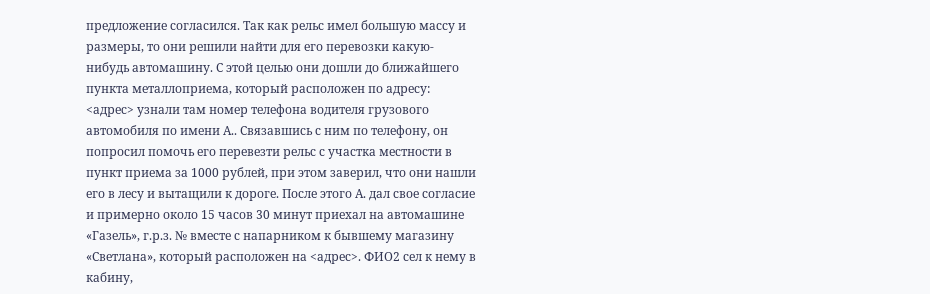предложение согласился. Так как рельс имел большую массу и размеры, то они решили найти для его перевозки какую-нибудь автомашину. С этой целью они дошли до ближайшего пункта металлоприема, который расположен по адресу: <адрес> узнали там номер телефона водителя грузового автомобиля по имени А.. Связавшись с ним по телефону, он попросил помочь его перевезти рельс с участка местности в пункт приема за 1000 рублей, при этом заверил, что они нашли его в лесу и вытащили к дороге. После этого А. дал свое согласие и примерно около 15 часов 30 минут приехал на автомашине «Газель», г.р.з. № вместе с напарником к бывшему магазину «Светлана», который расположен на <адрес>. ФИО2 сел к нему в кабину,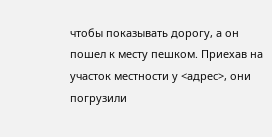чтобы показывать дорогу, а он пошел к месту пешком. Приехав на участок местности у <адрес>, они погрузили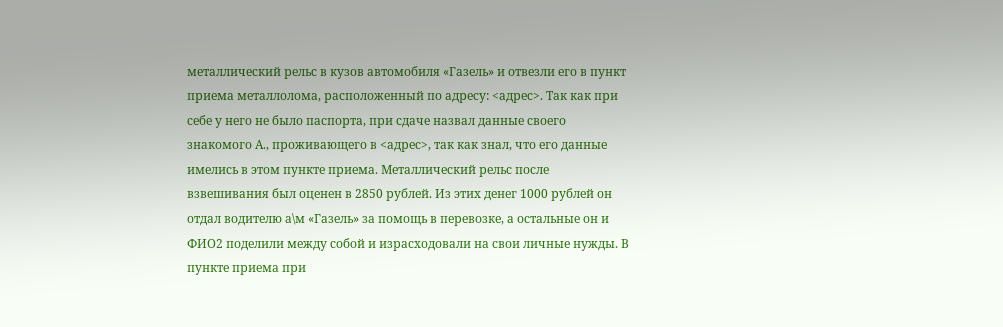металлический рельс в кузов автомобиля «Газель» и отвезли его в пункт приема металлолома, расположенный по адресу: <адрес>. Так как при себе у него не было паспорта, при сдаче назвал данные своего знакомого А., проживающего в <адрес>, так как знал, что его данные имелись в этом пункте приема. Металлический рельс после взвешивания был оценен в 2850 рублей. Из этих денег 1000 рублей он отдал водителю а\м «Газель» за помощь в перевозке, а остальные он и ФИО2 поделили между собой и израсходовали на свои личные нужды. В пункте приема при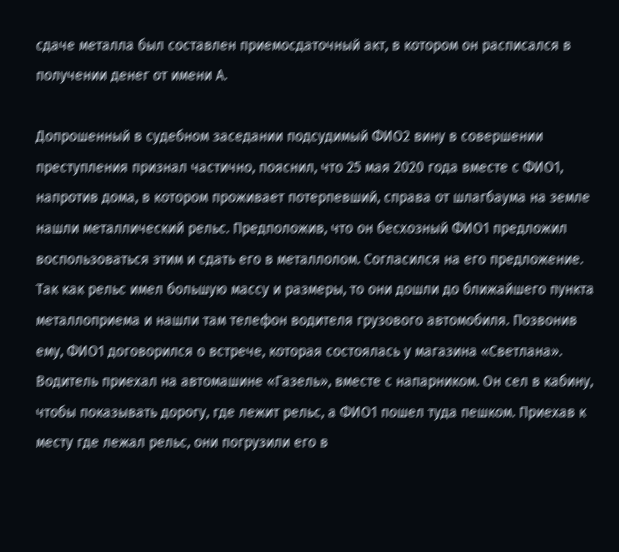сдаче металла был составлен приемосдаточный акт, в котором он расписался в получении денег от имени А.

Допрошенный в судебном заседании подсудимый ФИО2 вину в совершении преступления признал частично, пояснил, что 25 мая 2020 года вместе с ФИО1, напротив дома, в котором проживает потерпевший, справа от шлагбаума на земле нашли металлический рельс. Предположив, что он бесхозный ФИО1 предложил воспользоваться этим и сдать его в металлолом. Согласился на его предложение. Так как рельс имел большую массу и размеры, то они дошли до ближайшего пункта металлоприема и нашли там телефон водителя грузового автомобиля. Позвонив ему, ФИО1 договорился о встрече, которая состоялась у магазина «Светлана». Водитель приехал на автомашине «Газель», вместе с напарником. Он сел в кабину, чтобы показывать дорогу, где лежит рельс, а ФИО1 пошел туда пешком. Приехав к месту где лежал рельс, они погрузили его в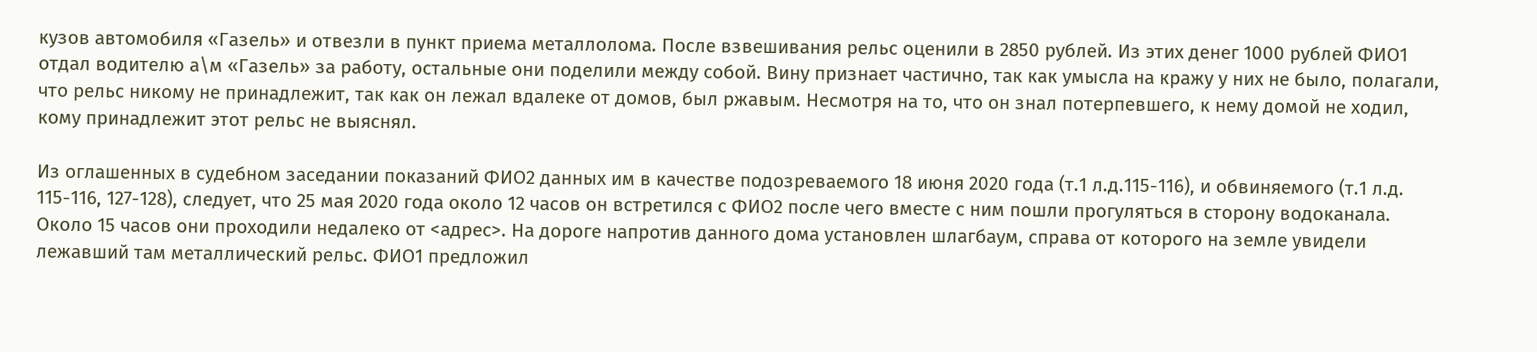кузов автомобиля «Газель» и отвезли в пункт приема металлолома. После взвешивания рельс оценили в 2850 рублей. Из этих денег 1000 рублей ФИО1 отдал водителю а\м «Газель» за работу, остальные они поделили между собой. Вину признает частично, так как умысла на кражу у них не было, полагали, что рельс никому не принадлежит, так как он лежал вдалеке от домов, был ржавым. Несмотря на то, что он знал потерпевшего, к нему домой не ходил, кому принадлежит этот рельс не выяснял.

Из оглашенных в судебном заседании показаний ФИО2 данных им в качестве подозреваемого 18 июня 2020 года (т.1 л.д.115-116), и обвиняемого (т.1 л.д. 115-116, 127-128), следует, что 25 мая 2020 года около 12 часов он встретился с ФИО2 после чего вместе с ним пошли прогуляться в сторону водоканала. Около 15 часов они проходили недалеко от <адрес>. На дороге напротив данного дома установлен шлагбаум, справа от которого на земле увидели лежавший там металлический рельс. ФИО1 предложил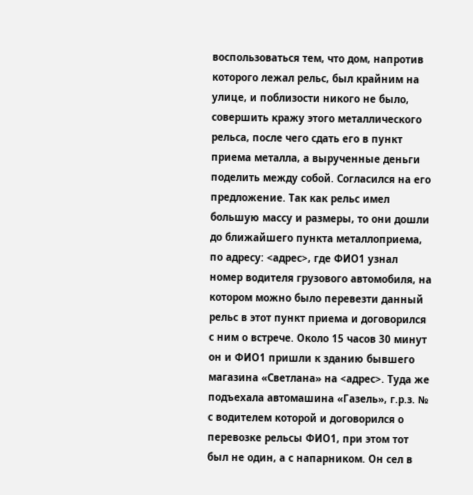воспользоваться тем, что дом, напротив которого лежал рельс, был крайним на улице, и поблизости никого не было, совершить кражу этого металлического рельса, после чего сдать его в пункт приема металла, а вырученные деньги поделить между собой. Согласился на его предложение. Так как рельс имел большую массу и размеры, то они дошли до ближайшего пункта металлоприема, по адресу: <адрес>, где ФИО1 узнал номер водителя грузового автомобиля, на котором можно было перевезти данный рельс в этот пункт приема и договорился с ним о встрече. Около 15 часов 30 минут он и ФИО1 пришли к зданию бывшего магазина «Светлана» на <адрес>. Туда же подъехала автомашина «Газель», г.р.з. № с водителем которой и договорился о перевозке рельсы ФИО1, при этом тот был не один, а с напарником. Он сел в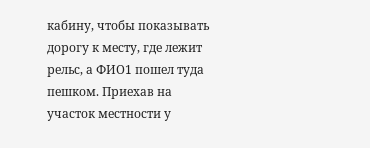кабину, чтобы показывать дорогу к месту, где лежит рельс, а ФИО1 пошел туда пешком. Приехав на участок местности у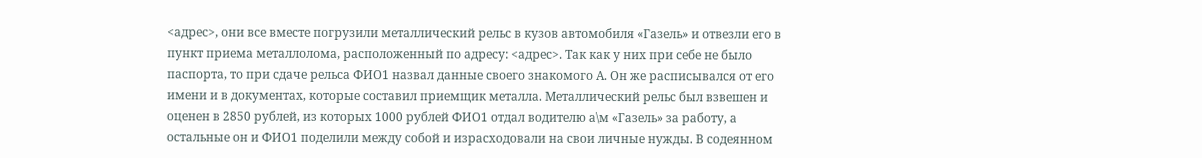<адрес>, они все вместе погрузили металлический рельс в кузов автомобиля «Газель» и отвезли его в пункт приема металлолома, расположенный по адресу: <адрес>. Так как у них при себе не было паспорта, то при сдаче рельса ФИО1 назвал данные своего знакомого А. Он же расписывался от его имени и в документах, которые составил приемщик металла. Металлический рельс был взвешен и оценен в 2850 рублей, из которых 1000 рублей ФИО1 отдал водителю а\м «Газель» за работу, а остальные он и ФИО1 поделили между собой и израсходовали на свои личные нужды. В содеянном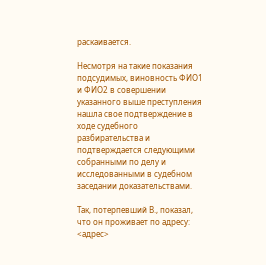раскаивается.

Несмотря на такие показания подсудимых, виновность ФИО1 и ФИО2 в совершении указанного выше преступления нашла свое подтверждение в ходе судебного разбирательства и подтверждается следующими собранными по делу и исследованными в судебном заседании доказательствами.

Так, потерпевший В., показал, что он проживает по адресу: <адрес>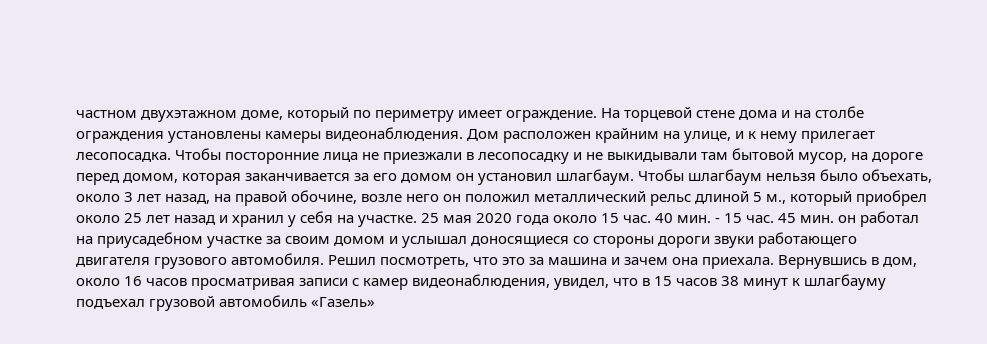частном двухэтажном доме, который по периметру имеет ограждение. На торцевой стене дома и на столбе ограждения установлены камеры видеонаблюдения. Дом расположен крайним на улице, и к нему прилегает лесопосадка. Чтобы посторонние лица не приезжали в лесопосадку и не выкидывали там бытовой мусор, на дороге перед домом, которая заканчивается за его домом он установил шлагбаум. Чтобы шлагбаум нельзя было объехать, около 3 лет назад, на правой обочине, возле него он положил металлический рельс длиной 5 м., который приобрел около 25 лет назад и хранил у себя на участке. 25 мая 2020 года около 15 час. 40 мин. - 15 час. 45 мин. он работал на приусадебном участке за своим домом и услышал доносящиеся со стороны дороги звуки работающего двигателя грузового автомобиля. Решил посмотреть, что это за машина и зачем она приехала. Вернувшись в дом, около 16 часов просматривая записи с камер видеонаблюдения, увидел, что в 15 часов 38 минут к шлагбауму подъехал грузовой автомобиль «Газель»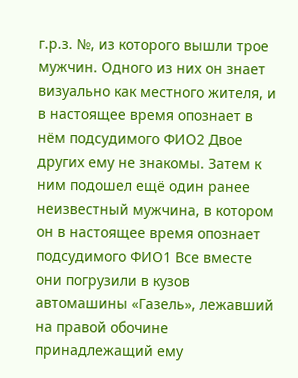г.р.з. №, из которого вышли трое мужчин. Одного из них он знает визуально как местного жителя, и в настоящее время опознает в нём подсудимого ФИО2 Двое других ему не знакомы. Затем к ним подошел ещё один ранее неизвестный мужчина, в котором он в настоящее время опознает подсудимого ФИО1 Все вместе они погрузили в кузов автомашины «Газель», лежавший на правой обочине принадлежащий ему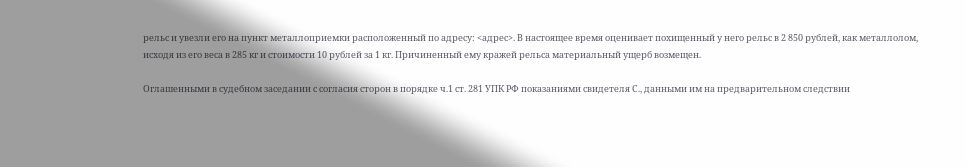рельс и увезли его на пункт металлоприемки расположенный по адресу: <адрес>. В настоящее время оценивает похищенный у него рельс в 2 850 рублей, как металлолом, исходя из его веса в 285 кг и стоимости 10 рублей за 1 кг. Причиненный ему кражей рельса материальный ущерб возмещен.

Оглашенными в судебном заседании с согласия сторон в порядке ч.1 ст. 281 УПК РФ показаниями свидетеля С., данными им на предварительном следствии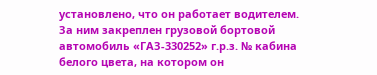установлено, что он работает водителем. За ним закреплен грузовой бортовой автомобиль «ГАЗ-330252» г.р.з. № кабина белого цвета, на котором он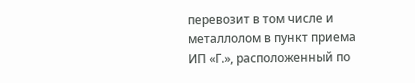перевозит в том числе и металлолом в пункт приема ИП «Г.», расположенный по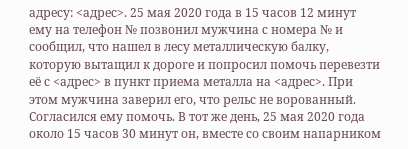адресу: <адрес>. 25 мая 2020 года в 15 часов 12 минут ему на телефон № позвонил мужчина с номера № и сообщил, что нашел в лесу металлическую балку, которую вытащил к дороге и попросил помочь перевезти её с <адрес> в пункт приема металла на <адрес>. При этом мужчина заверил его, что рельс не ворованный. Согласился ему помочь. В тот же день, 25 мая 2020 года около 15 часов 30 минут он, вместе со своим напарником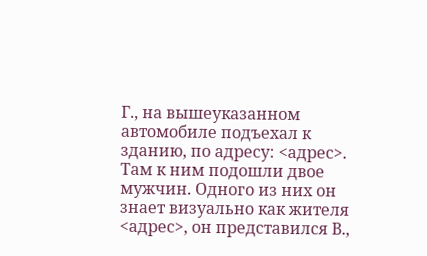Г., на вышеуказанном автомобиле подъехал к зданию, по адресу: <адрес>. Там к ним подошли двое мужчин. Одного из них он знает визуально как жителя <адрес>, он представился В.,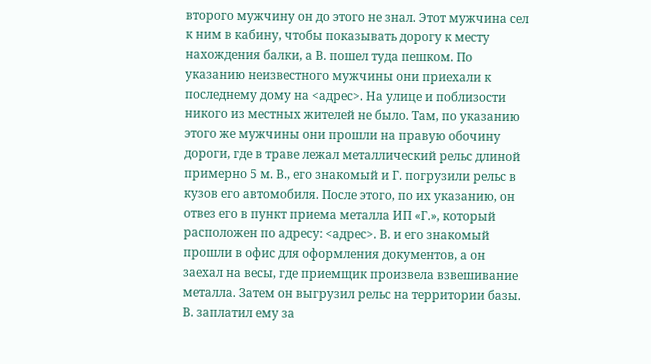второго мужчину он до этого не знал. Этот мужчина сел к ним в кабину, чтобы показывать дорогу к месту нахождения балки, а В. пошел туда пешком. По указанию неизвестного мужчины они приехали к последнему дому на <адрес>. На улице и поблизости никого из местных жителей не было. Там, по указанию этого же мужчины они прошли на правую обочину дороги, где в траве лежал металлический рельс длиной примерно 5 м. В., его знакомый и Г. погрузили рельс в кузов его автомобиля. После этого, по их указанию, он отвез его в пункт приема металла ИП «Г.», который расположен по адресу: <адрес>. В. и его знакомый прошли в офис для оформления документов, а он заехал на весы, где приемщик произвела взвешивание металла. Затем он выгрузил рельс на территории базы. В. заплатил ему за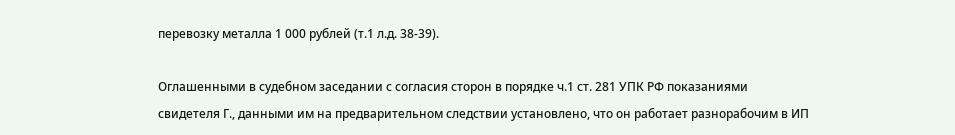перевозку металла 1 000 рублей (т.1 л.д. 38-39).

Оглашенными в судебном заседании с согласия сторон в порядке ч.1 ст. 281 УПК РФ показаниями свидетеля Г., данными им на предварительном следствии установлено, что он работает разнорабочим в ИП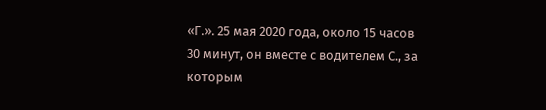«Г.». 25 мая 2020 года, около 15 часов 30 минут, он вместе с водителем С., за которым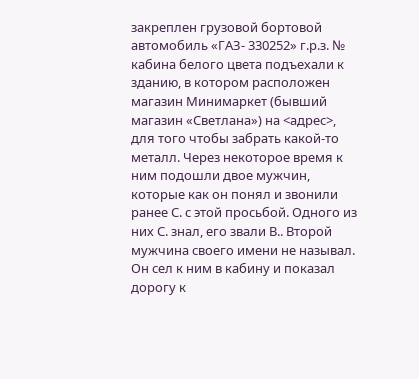закреплен грузовой бортовой автомобиль «ГАЗ- 330252» г.р.з. № кабина белого цвета подъехали к зданию, в котором расположен магазин Минимаркет (бывший магазин «Светлана») на <адрес>, для того чтобы забрать какой-то металл. Через некоторое время к ним подошли двое мужчин, которые как он понял и звонили ранее С. с этой просьбой. Одного из них С. знал, его звали В.. Второй мужчина своего имени не называл. Он сел к ним в кабину и показал дорогу к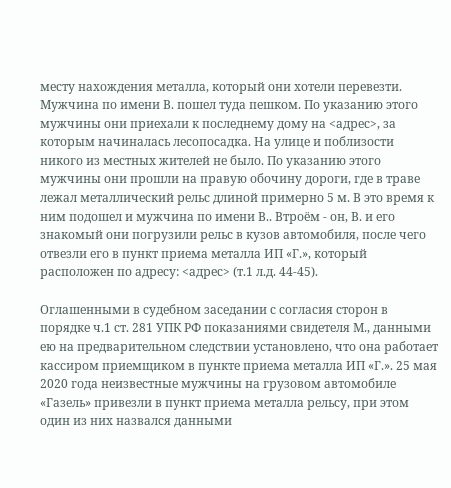месту нахождения металла, который они хотели перевезти. Мужчина по имени В. пошел туда пешком. По указанию этого мужчины они приехали к последнему дому на <адрес>, за которым начиналась лесопосадка. На улице и поблизости никого из местных жителей не было. По указанию этого мужчины они прошли на правую обочину дороги, где в траве лежал металлический рельс длиной примерно 5 м. В это время к ним подошел и мужчина по имени В.. Втроём - он, В. и его знакомый они погрузили рельс в кузов автомобиля, после чего отвезли его в пункт приема металла ИП «Г.», который расположен по адресу: <адрес> (т.1 л.д. 44-45).

Оглашенными в судебном заседании с согласия сторон в порядке ч.1 ст. 281 УПК РФ показаниями свидетеля М., данными ею на предварительном следствии установлено, что она работает кассиром приемщиком в пункте приема металла ИП «Г.». 25 мая 2020 года неизвестные мужчины на грузовом автомобиле «Газель» привезли в пункт приема металла рельсу, при этом один из них назвался данными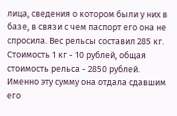лица, сведения о котором были у них в базе, в связи с чем паспорт его она не спросила. Вес рельсы составил 285 кг. Стоимость 1 кг - 10 рублей, общая стоимость рельса - 2850 рублей. Именно эту сумму она отдала сдавшим его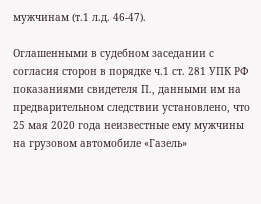мужчинам (т.1 л.д. 46-47).

Оглашенными в судебном заседании с согласия сторон в порядке ч.1 ст. 281 УПК РФ показаниями свидетеля П., данными им на предварительном следствии установлено, что 25 мая 2020 года неизвестные ему мужчины на грузовом автомобиле «Газель»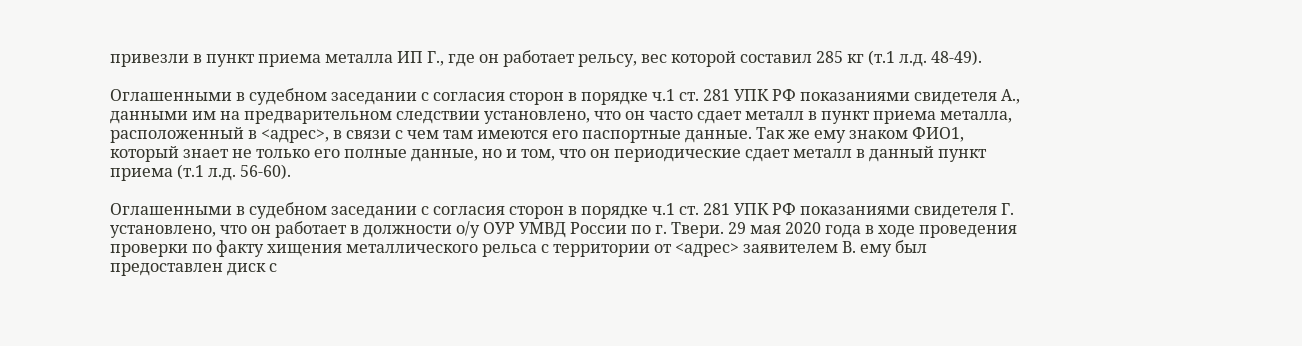привезли в пункт приема металла ИП Г., где он работает рельсу, вес которой составил 285 кг (т.1 л.д. 48-49).

Оглашенными в судебном заседании с согласия сторон в порядке ч.1 ст. 281 УПК РФ показаниями свидетеля А., данными им на предварительном следствии установлено, что он часто сдает металл в пункт приема металла, расположенный в <адрес>, в связи с чем там имеются его паспортные данные. Так же ему знаком ФИО1, который знает не только его полные данные, но и том, что он периодические сдает металл в данный пункт приема (т.1 л.д. 56-60).

Оглашенными в судебном заседании с согласия сторон в порядке ч.1 ст. 281 УПК РФ показаниями свидетеля Г. установлено, что он работает в должности о/у ОУР УМВД России по г. Твери. 29 мая 2020 года в ходе проведения проверки по факту хищения металлического рельса с территории от <адрес> заявителем В. ему был предоставлен диск с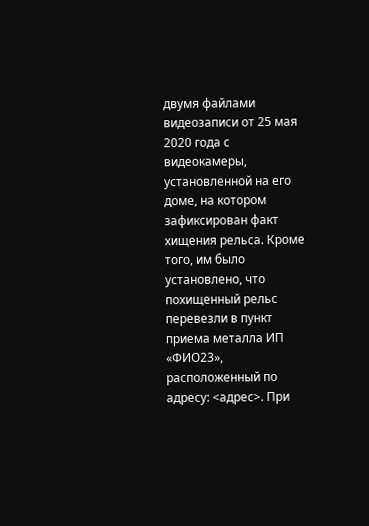двумя файлами видеозаписи от 25 мая 2020 года с видеокамеры, установленной на его доме, на котором зафиксирован факт хищения рельса. Кроме того, им было установлено, что похищенный рельс перевезли в пункт приема металла ИП «ФИО23», расположенный по адресу: <адрес>. При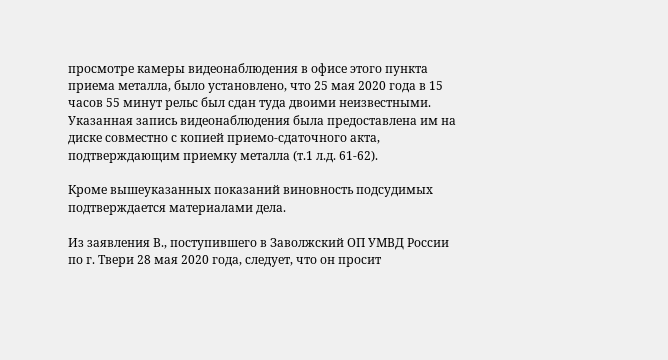просмотре камеры видеонаблюдения в офисе этого пункта приема металла, было установлено, что 25 мая 2020 года в 15 часов 55 минут рельс был сдан туда двоими неизвестными. Указанная запись видеонаблюдения была предоставлена им на диске совместно с копией приемо-сдаточного акта, подтверждающим приемку металла (т.1 л.д. 61-62).

Кроме вышеуказанных показаний виновность подсудимых подтверждается материалами дела.

Из заявления В., поступившего в Заволжский ОП УМВД России по г. Твери 28 мая 2020 года, следует, что он просит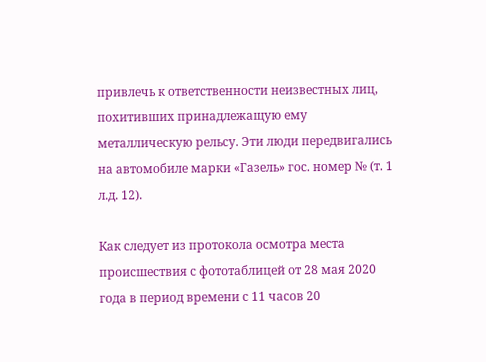привлечь к ответственности неизвестных лиц, похитивших принадлежащую ему металлическую рельсу. Эти люди передвигались на автомобиле марки «Газель» гос. номер № (т. 1 л.д. 12).

Как следует из протокола осмотра места происшествия с фототаблицей от 28 мая 2020 года в период времени с 11 часов 20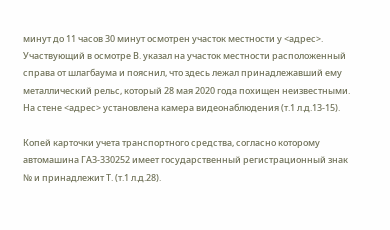минут до 11 часов 30 минут осмотрен участок местности у <адрес>. Участвующий в осмотре В. указал на участок местности расположенный справа от шлагбаума и пояснил, что здесь лежал принадлежавший ему металлический рельс, который 28 мая 2020 года похищен неизвестными. На стене <адрес> установлена камера видеонаблюдения (т.1 л.д.13-15).

Копей карточки учета транспортного средства, согласно которому автомашина ГАЗ-330252 имеет государственный регистрационный знак № и принадлежит Т. (т.1 л.д.28).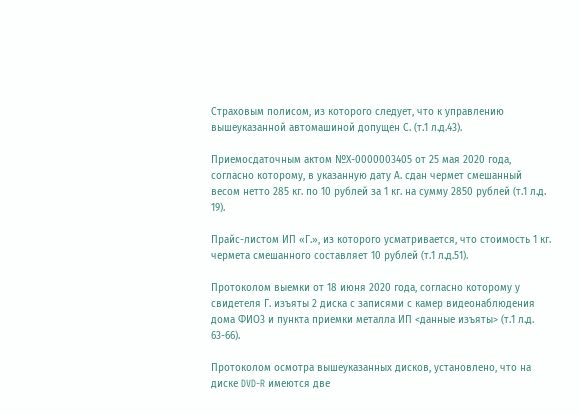Страховым полисом, из которого следует, что к управлению вышеуказанной автомашиной допущен С. (т.1 л.д.43).

Приемосдаточным актом №Х-0000003405 от 25 мая 2020 года, согласно которому, в указанную дату А. сдан чермет смешанный весом нетто 285 кг. по 10 рублей за 1 кг. на сумму 2850 рублей (т.1 л.д. 19).

Прайс-листом ИП «Г.», из которого усматривается, что стоимость 1 кг. чермета смешанного составляет 10 рублей (т.1 л.д.51).

Протоколом выемки от 18 июня 2020 года, согласно которому у свидетеля Г. изъяты 2 диска с записями с камер видеонаблюдения дома ФИО3 и пункта приемки металла ИП <данные изъяты> (т.1 л.д. 63-66).

Протоколом осмотра вышеуказанных дисков, установлено, что на диске DVD-R имеются две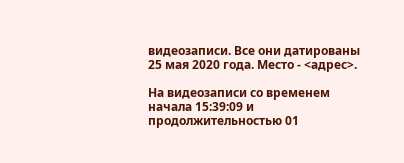видеозаписи. Все они датированы 25 мая 2020 года. Место - <адрес>.

На видеозаписи со временем начала 15:39:09 и продолжительностью 01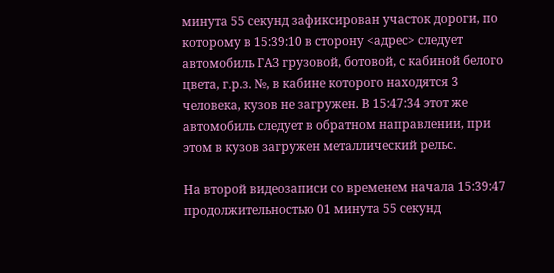минута 55 секунд зафиксирован участок дороги, по которому в 15:39:10 в сторону <адрес> следует автомобиль ГАЗ грузовой, ботовой, с кабиной белого цвета, г.р.з. №, в кабине которого находятся 3 человека, кузов не загружен. В 15:47:34 этот же автомобиль следует в обратном направлении, при этом в кузов загружен металлический рельс.

На второй видеозаписи со временем начала 15:39:47 продолжительностью 01 минута 55 секунд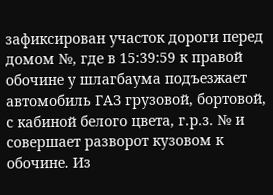зафиксирован участок дороги перед домом №, где в 15:39:59 к правой обочине у шлагбаума подъезжает автомобиль ГАЗ грузовой, бортовой, с кабиной белого цвета, г.р.з. № и совершает разворот кузовом к обочине. Из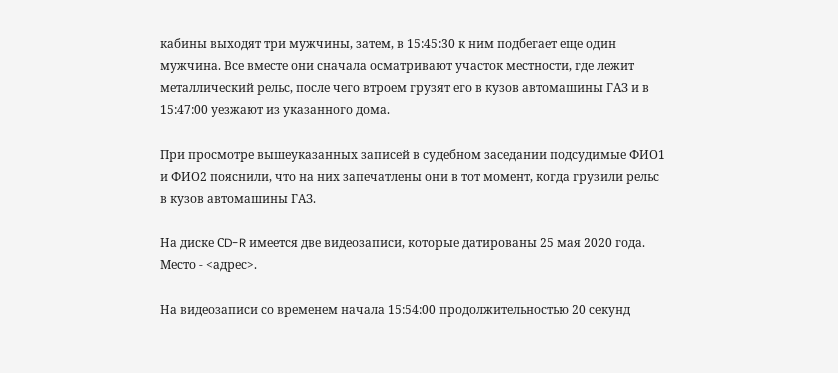кабины выходят три мужчины, затем, в 15:45:30 к ним подбегает еще один мужчина. Все вместе они сначала осматривают участок местности, где лежит металлический рельс, после чего втроем грузят его в кузов автомашины ГАЗ и в 15:47:00 уезжают из указанного дома.

При просмотре вышеуказанных записей в судебном заседании подсудимые ФИО1 и ФИО2 пояснили, что на них запечатлены они в тот момент, когда грузили рельс в кузов автомашины ГАЗ.

На диске СD-R имеется две видеозаписи, которые датированы 25 мая 2020 года. Место - <адрес>.

На видеозаписи со временем начала 15:54:00 продолжительностью 20 секунд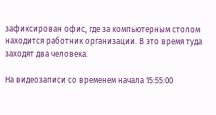зафиксирован офис, где за компьютерным столом находится работник организации. В это время туда заходят два человека.

На видеозаписи со временем начала 15:55:00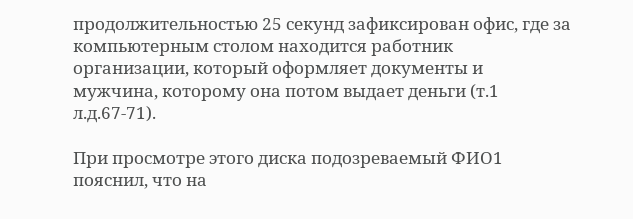продолжительностью 25 секунд зафиксирован офис, где за компьютерным столом находится работник организации, который оформляет документы и мужчина, которому она потом выдает деньги (т.1 л.д.67-71).

При просмотре этого диска подозреваемый ФИО1 пояснил, что на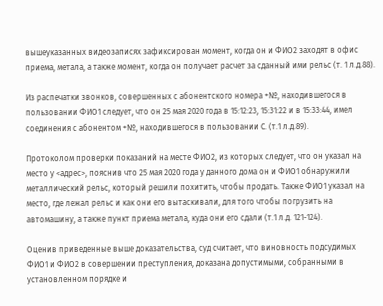вышеуказанных видеозаписях зафиксирован момент, когда он и ФИО2 заходят в офис приема, метала, а также момент, когда он получает расчет за сданный ими рельс (т. 1 л.д.88).

Из распечатки звонков, совершенных с абонентского номера +№, находившегося в пользовании ФИО1 следует, что он 25 мая 2020 года в 15:12:23, 15:31:22 и в 15:33:44, имел соединения с абонентом +№, находившегося в пользовании С. (т.1 л.д.89).

Протоколом проверки показаний на месте ФИО2, из которых следует, что он указал на место у <адрес>, пояснив что 25 мая 2020 года у данного дома он и ФИО1 обнаружили металлический рельс, который решили похитить, чтобы продать. Также ФИО1 указал на место, где лежал рельс и как они его вытаскивали, для того чтобы погрузить на автомашину, а также пункт приема метала, куда они его сдали (т.1 л.д. 121-124).

Оценив приведенные выше доказательства, суд считает, что виновность подсудимых ФИО1 и ФИО2 в совершении преступления, доказана допустимыми, собранными в установленном порядке и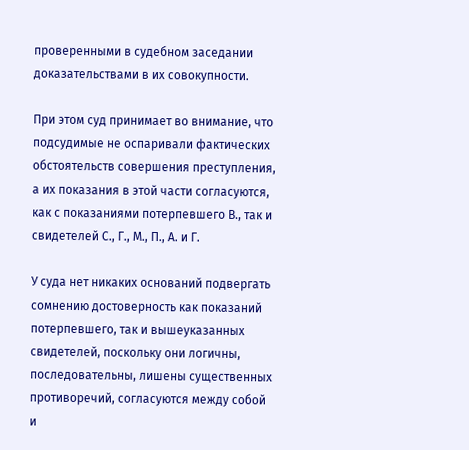проверенными в судебном заседании доказательствами в их совокупности.

При этом суд принимает во внимание, что подсудимые не оспаривали фактических обстоятельств совершения преступления, а их показания в этой части согласуются, как с показаниями потерпевшего В., так и свидетелей С., Г., М., П., А. и Г.

У суда нет никаких оснований подвергать сомнению достоверность как показаний потерпевшего, так и вышеуказанных свидетелей, поскольку они логичны, последовательны, лишены существенных противоречий, согласуются между собой и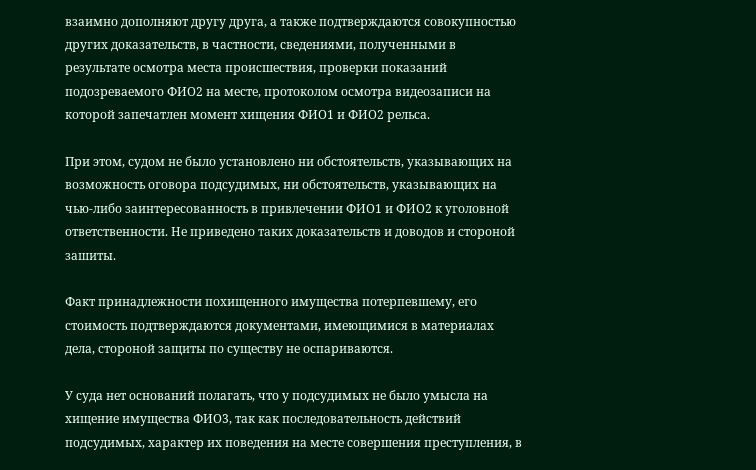взаимно дополняют другу друга, а также подтверждаются совокупностью других доказательств, в частности, сведениями, полученными в результате осмотра места происшествия, проверки показаний подозреваемого ФИО2 на месте, протоколом осмотра видеозаписи на которой запечатлен момент хищения ФИО1 и ФИО2 рельса.

При этом, судом не было установлено ни обстоятельств, указывающих на возможность оговора подсудимых, ни обстоятельств, указывающих на чью-либо заинтересованность в привлечении ФИО1 и ФИО2 к уголовной ответственности. Не приведено таких доказательств и доводов и стороной зашиты.

Факт принадлежности похищенного имущества потерпевшему, его стоимость подтверждаются документами, имеющимися в материалах дела, стороной защиты по существу не оспариваются.

У суда нет оснований полагать, что у подсудимых не было умысла на хищение имущества ФИО3, так как последовательность действий подсудимых, характер их поведения на месте совершения преступления, в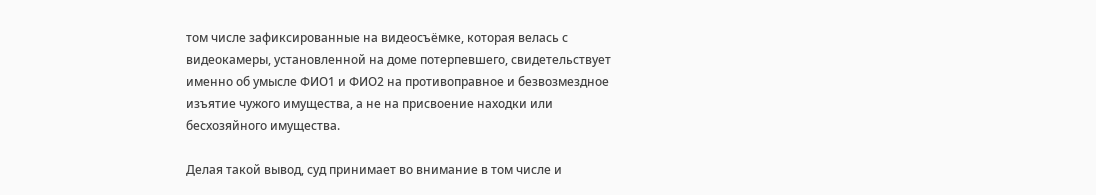том числе зафиксированные на видеосъёмке, которая велась с видеокамеры, установленной на доме потерпевшего, свидетельствует именно об умысле ФИО1 и ФИО2 на противоправное и безвозмездное изъятие чужого имущества, а не на присвоение находки или бесхозяйного имущества.

Делая такой вывод, суд принимает во внимание в том числе и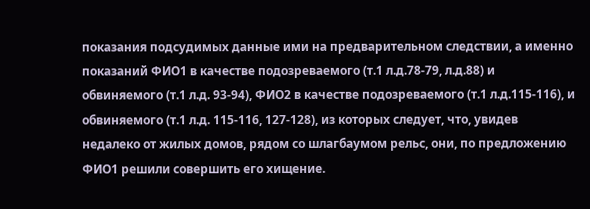показания подсудимых данные ими на предварительном следствии, а именно показаний ФИО1 в качестве подозреваемого (т.1 л.д.78-79, л.д.88) и обвиняемого (т.1 л.д. 93-94), ФИО2 в качестве подозреваемого (т.1 л.д.115-116), и обвиняемого (т.1 л.д. 115-116, 127-128), из которых следует, что, увидев недалеко от жилых домов, рядом со шлагбаумом рельс, они, по предложению ФИО1 решили совершить его хищение.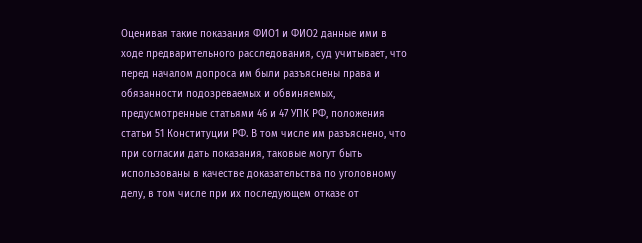Оценивая такие показания ФИО1 и ФИО2 данные ими в ходе предварительного расследования, суд учитывает, что перед началом допроса им были разъяснены права и обязанности подозреваемых и обвиняемых, предусмотренные статьями 46 и 47 УПК РФ, положения статьи 51 Конституции РФ. В том числе им разъяснено, что при согласии дать показания, таковые могут быть использованы в качестве доказательства по уголовному делу, в том числе при их последующем отказе от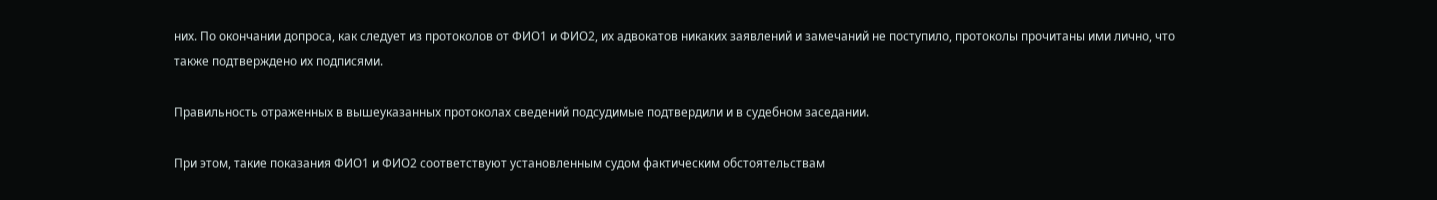них. По окончании допроса, как следует из протоколов от ФИО1 и ФИО2, их адвокатов никаких заявлений и замечаний не поступило, протоколы прочитаны ими лично, что также подтверждено их подписями.

Правильность отраженных в вышеуказанных протоколах сведений подсудимые подтвердили и в судебном заседании.

При этом, такие показания ФИО1 и ФИО2 соответствуют установленным судом фактическим обстоятельствам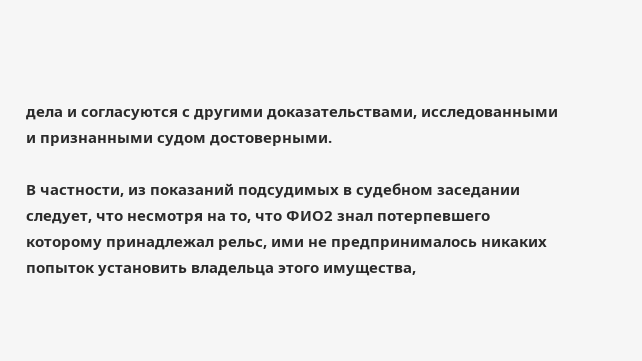дела и согласуются с другими доказательствами, исследованными и признанными судом достоверными.

В частности, из показаний подсудимых в судебном заседании следует, что несмотря на то, что ФИО2 знал потерпевшего которому принадлежал рельс, ими не предпринималось никаких попыток установить владельца этого имущества,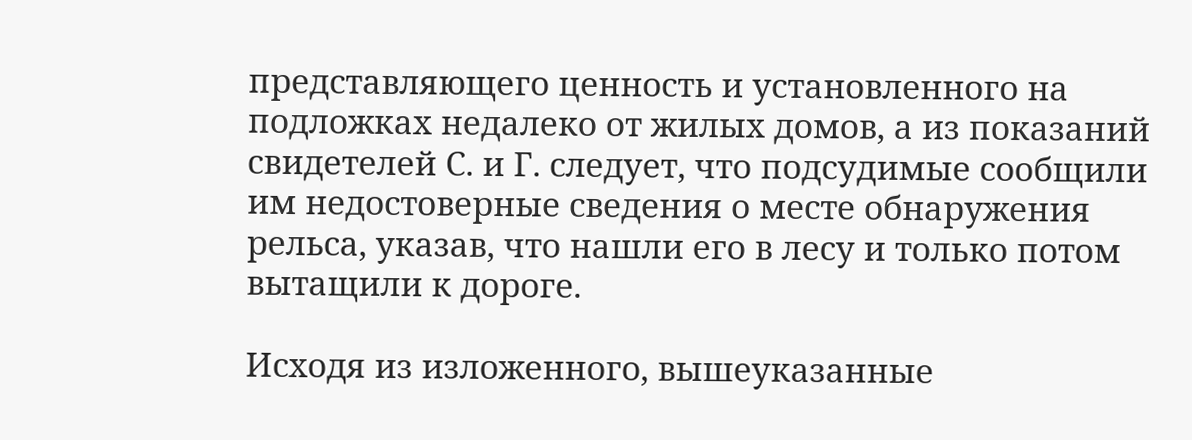представляющего ценность и установленного на подложках недалеко от жилых домов, а из показаний свидетелей С. и Г. следует, что подсудимые сообщили им недостоверные сведения о месте обнаружения рельса, указав, что нашли его в лесу и только потом вытащили к дороге.

Исходя из изложенного, вышеуказанные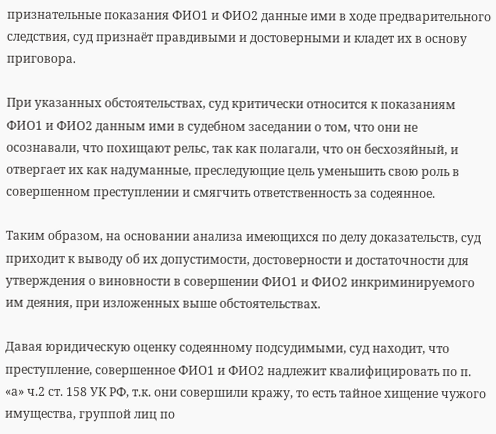признательные показания ФИО1 и ФИО2 данные ими в ходе предварительного следствия, суд признаёт правдивыми и достоверными и кладет их в основу приговора.

При указанных обстоятельствах, суд критически относится к показаниям ФИО1 и ФИО2 данным ими в судебном заседании о том, что они не осознавали, что похищают рельс, так как полагали, что он бесхозяйный, и отвергает их как надуманные, преследующие цель уменьшить свою роль в совершенном преступлении и смягчить ответственность за содеянное.

Таким образом, на основании анализа имеющихся по делу доказательств, суд приходит к выводу об их допустимости, достоверности и достаточности для утверждения о виновности в совершении ФИО1 и ФИО2 инкриминируемого им деяния, при изложенных выше обстоятельствах.

Давая юридическую оценку содеянному подсудимыми, суд находит, что преступление, совершенное ФИО1 и ФИО2 надлежит квалифицировать по п. «а» ч.2 ст. 158 УК РФ, т.к. они совершили кражу, то есть тайное хищение чужого имущества, группой лиц по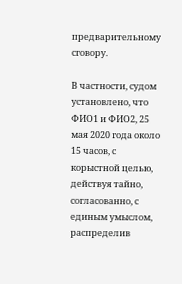предварительному сговору.

В частности, судом установлено, что ФИО1 и ФИО2, 25 мая 2020 года около 15 часов, с корыстной целью, действуя тайно, согласованно, с единым умыслом, распределив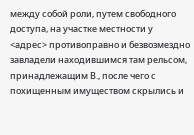между собой роли, путем свободного доступа, на участке местности у <адрес> противоправно и безвозмездно завладели находившимся там рельсом, принадлежащим В., после чего с похищенным имуществом скрылись и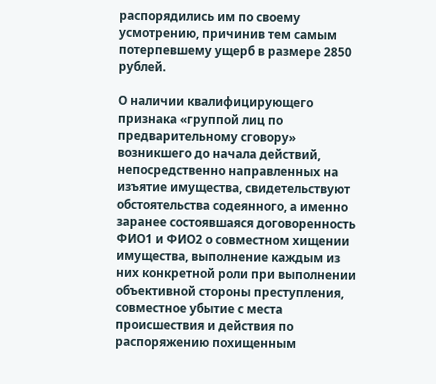распорядились им по своему усмотрению, причинив тем самым потерпевшему ущерб в размере 2850 рублей.

О наличии квалифицирующего признака «группой лиц по предварительному сговору» возникшего до начала действий, непосредственно направленных на изъятие имущества, свидетельствуют обстоятельства содеянного, а именно заранее состоявшаяся договоренность ФИО1 и ФИО2 о совместном хищении имущества, выполнение каждым из них конкретной роли при выполнении объективной стороны преступления, совместное убытие с места происшествия и действия по распоряжению похищенным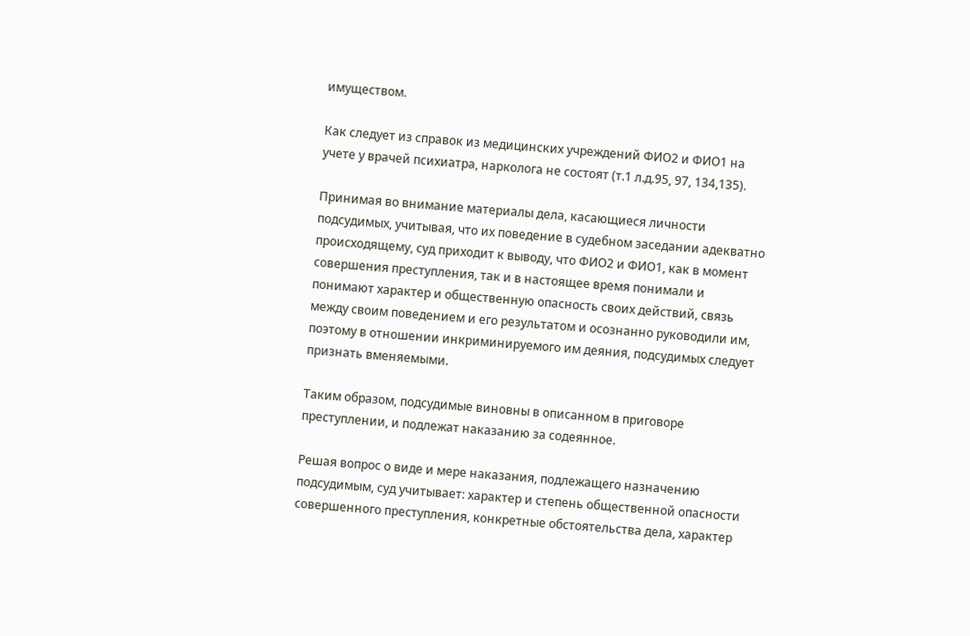имуществом.

Как следует из справок из медицинских учреждений ФИО2 и ФИО1 на учете у врачей психиатра, нарколога не состоят (т.1 л.д.95, 97, 134,135).

Принимая во внимание материалы дела, касающиеся личности подсудимых, учитывая, что их поведение в судебном заседании адекватно происходящему, суд приходит к выводу, что ФИО2 и ФИО1, как в момент совершения преступления, так и в настоящее время понимали и понимают характер и общественную опасность своих действий, связь между своим поведением и его результатом и осознанно руководили им, поэтому в отношении инкриминируемого им деяния, подсудимых следует признать вменяемыми.

Таким образом, подсудимые виновны в описанном в приговоре преступлении, и подлежат наказанию за содеянное.

Решая вопрос о виде и мере наказания, подлежащего назначению подсудимым, суд учитывает: характер и степень общественной опасности совершенного преступления, конкретные обстоятельства дела, характер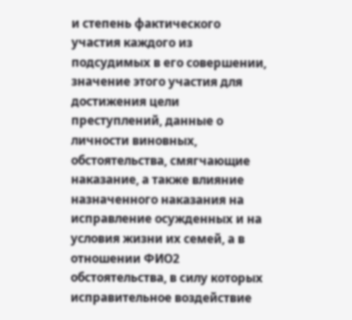и степень фактического участия каждого из подсудимых в его совершении, значение этого участия для достижения цели преступлений, данные о личности виновных, обстоятельства, смягчающие наказание, а также влияние назначенного наказания на исправление осужденных и на условия жизни их семей, а в отношении ФИО2 обстоятельства, в силу которых исправительное воздействие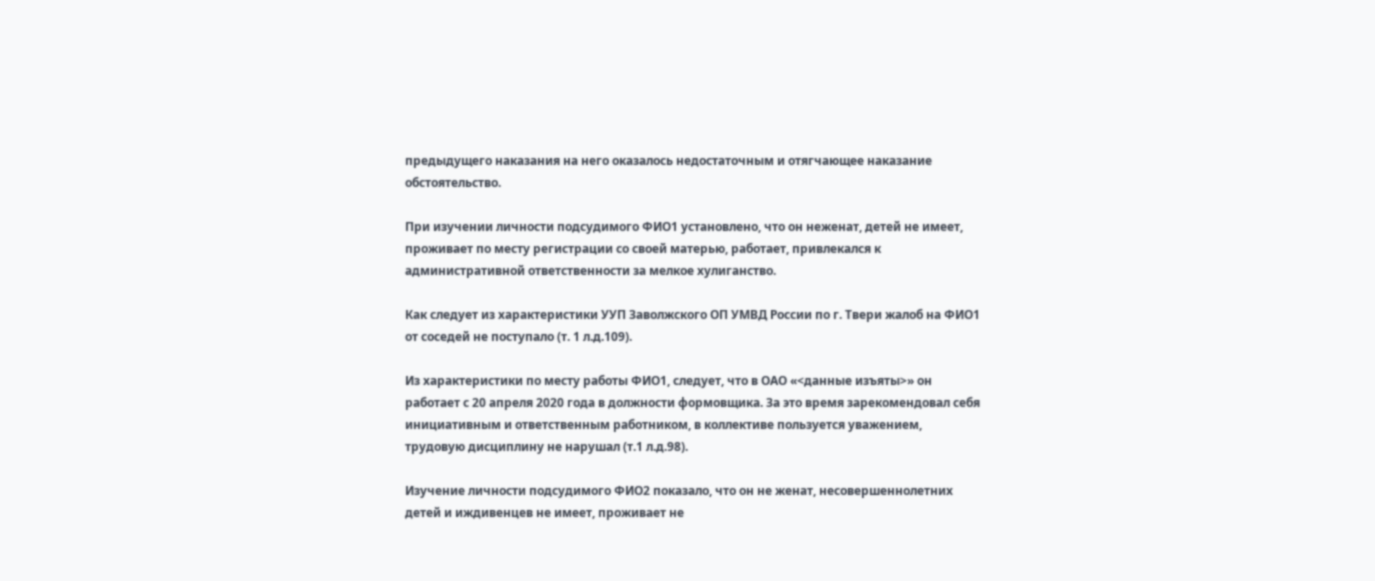предыдущего наказания на него оказалось недостаточным и отягчающее наказание обстоятельство.

При изучении личности подсудимого ФИО1 установлено, что он неженат, детей не имеет, проживает по месту регистрации со своей матерью, работает, привлекался к административной ответственности за мелкое хулиганство.

Как следует из характеристики УУП Заволжского ОП УМВД России по г. Твери жалоб на ФИО1 от соседей не поступало (т. 1 л.д.109).

Из характеристики по месту работы ФИО1, следует, что в ОАО «<данные изъяты>» он работает с 20 апреля 2020 года в должности формовщика. За это время зарекомендовал себя инициативным и ответственным работником, в коллективе пользуется уважением, трудовую дисциплину не нарушал (т.1 л.д.98).

Изучение личности подсудимого ФИО2 показало, что он не женат, несовершеннолетних детей и иждивенцев не имеет, проживает не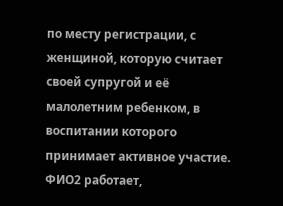по месту регистрации, с женщиной, которую считает своей супругой и её малолетним ребенком, в воспитании которого принимает активное участие. ФИО2 работает,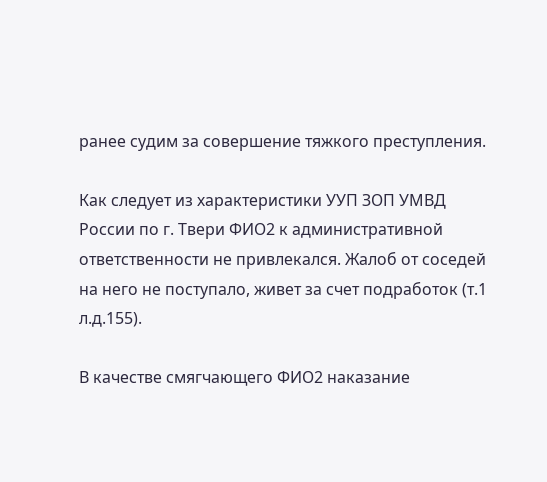ранее судим за совершение тяжкого преступления.

Как следует из характеристики УУП ЗОП УМВД России по г. Твери ФИО2 к административной ответственности не привлекался. Жалоб от соседей на него не поступало, живет за счет подработок (т.1 л.д.155).

В качестве смягчающего ФИО2 наказание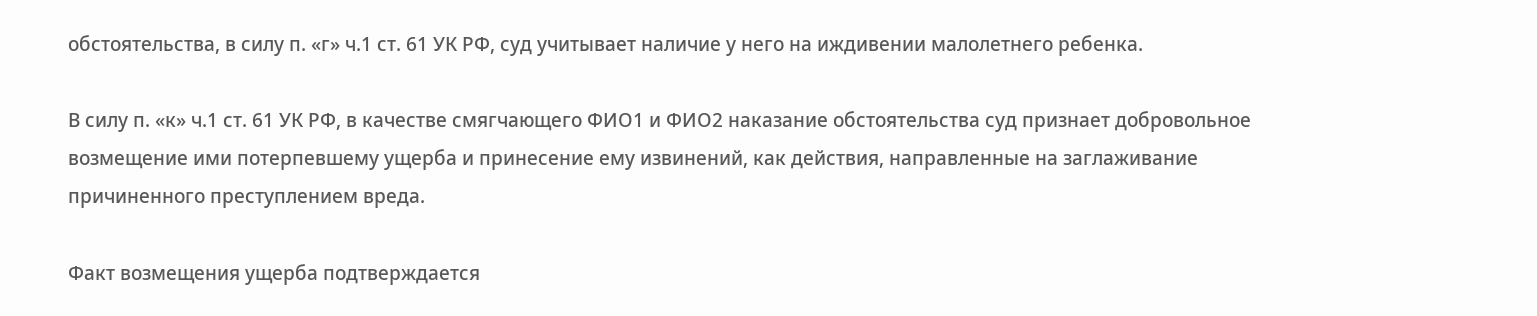обстоятельства, в силу п. «г» ч.1 ст. 61 УК РФ, суд учитывает наличие у него на иждивении малолетнего ребенка.

В силу п. «к» ч.1 ст. 61 УК РФ, в качестве смягчающего ФИО1 и ФИО2 наказание обстоятельства суд признает добровольное возмещение ими потерпевшему ущерба и принесение ему извинений, как действия, направленные на заглаживание причиненного преступлением вреда.

Факт возмещения ущерба подтверждается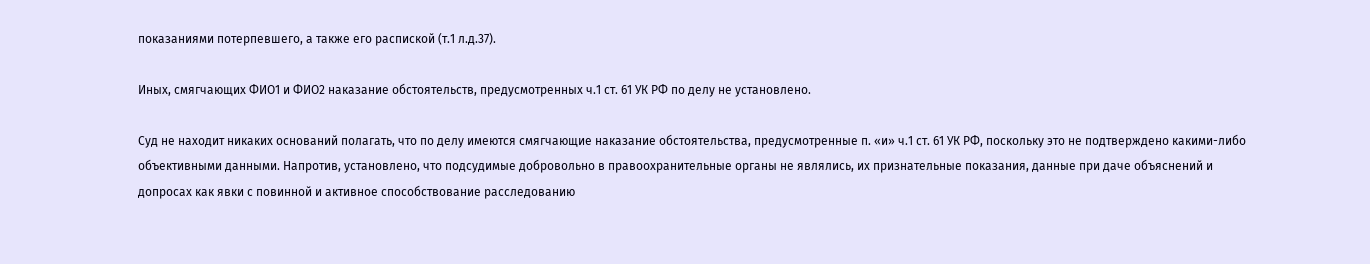показаниями потерпевшего, а также его распиской (т.1 л.д.37).

Иных, смягчающих ФИО1 и ФИО2 наказание обстоятельств, предусмотренных ч.1 ст. 61 УК РФ по делу не установлено.

Суд не находит никаких оснований полагать, что по делу имеются смягчающие наказание обстоятельства, предусмотренные п. «и» ч.1 ст. 61 УК РФ, поскольку это не подтверждено какими-либо объективными данными. Напротив, установлено, что подсудимые добровольно в правоохранительные органы не являлись, их признательные показания, данные при даче объяснений и допросах как явки с повинной и активное способствование расследованию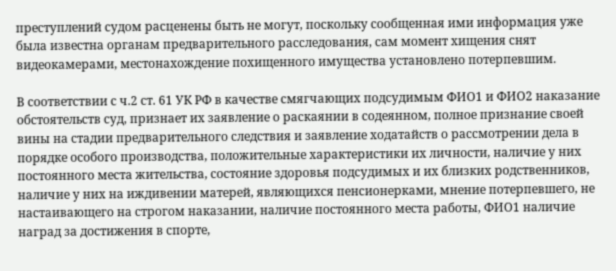преступлений судом расценены быть не могут, поскольку сообщенная ими информация уже была известна органам предварительного расследования, сам момент хищения снят видеокамерами, местонахождение похищенного имущества установлено потерпевшим.

В соответствии с ч.2 ст. 61 УК РФ в качестве смягчающих подсудимым ФИО1 и ФИО2 наказание обстоятельств суд, признает их заявление о раскаянии в содеянном, полное признание своей вины на стадии предварительного следствия и заявление ходатайств о рассмотрении дела в порядке особого производства, положительные характеристики их личности, наличие у них постоянного места жительства, состояние здоровья подсудимых и их близких родственников, наличие у них на иждивении матерей, являющихся пенсионерками, мнение потерпевшего, не настаивающего на строгом наказании, наличие постоянного места работы, ФИО1 наличие наград за достижения в спорте,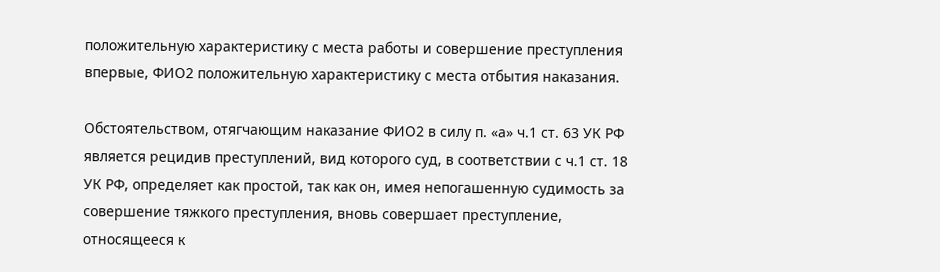положительную характеристику с места работы и совершение преступления впервые, ФИО2 положительную характеристику с места отбытия наказания.

Обстоятельством, отягчающим наказание ФИО2 в силу п. «а» ч.1 ст. 63 УК РФ является рецидив преступлений, вид которого суд, в соответствии с ч.1 ст. 18 УК РФ, определяет как простой, так как он, имея непогашенную судимость за совершение тяжкого преступления, вновь совершает преступление, относящееся к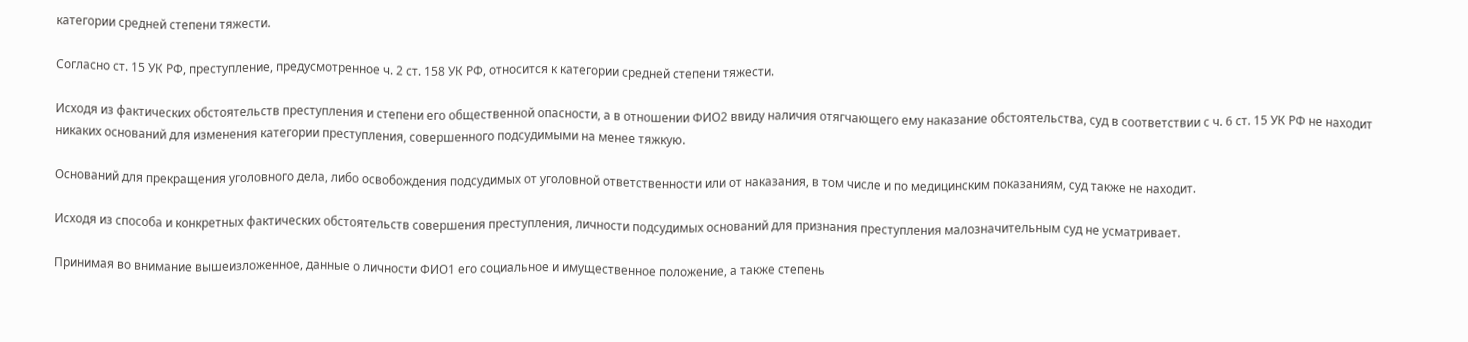категории средней степени тяжести.

Согласно ст. 15 УК РФ, преступление, предусмотренное ч. 2 ст. 158 УК РФ, относится к категории средней степени тяжести.

Исходя из фактических обстоятельств преступления и степени его общественной опасности, а в отношении ФИО2 ввиду наличия отягчающего ему наказание обстоятельства, суд в соответствии с ч. 6 ст. 15 УК РФ не находит никаких оснований для изменения категории преступления, совершенного подсудимыми на менее тяжкую.

Оснований для прекращения уголовного дела, либо освобождения подсудимых от уголовной ответственности или от наказания, в том числе и по медицинским показаниям, суд также не находит.

Исходя из способа и конкретных фактических обстоятельств совершения преступления, личности подсудимых оснований для признания преступления малозначительным суд не усматривает.

Принимая во внимание вышеизложенное, данные о личности ФИО1 его социальное и имущественное положение, а также степень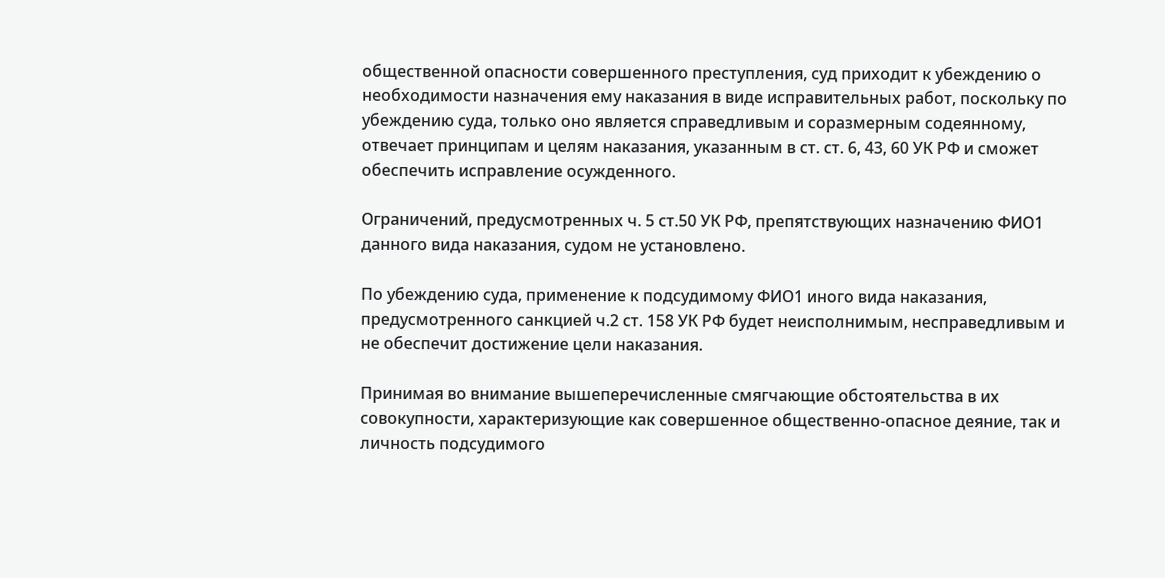общественной опасности совершенного преступления, суд приходит к убеждению о необходимости назначения ему наказания в виде исправительных работ, поскольку по убеждению суда, только оно является справедливым и соразмерным содеянному, отвечает принципам и целям наказания, указанным в ст. ст. 6, 43, 60 УК РФ и сможет обеспечить исправление осужденного.

Ограничений, предусмотренных ч. 5 ст.50 УК РФ, препятствующих назначению ФИО1 данного вида наказания, судом не установлено.

По убеждению суда, применение к подсудимому ФИО1 иного вида наказания, предусмотренного санкцией ч.2 ст. 158 УК РФ будет неисполнимым, несправедливым и не обеспечит достижение цели наказания.

Принимая во внимание вышеперечисленные смягчающие обстоятельства в их совокупности, характеризующие как совершенное общественно-опасное деяние, так и личность подсудимого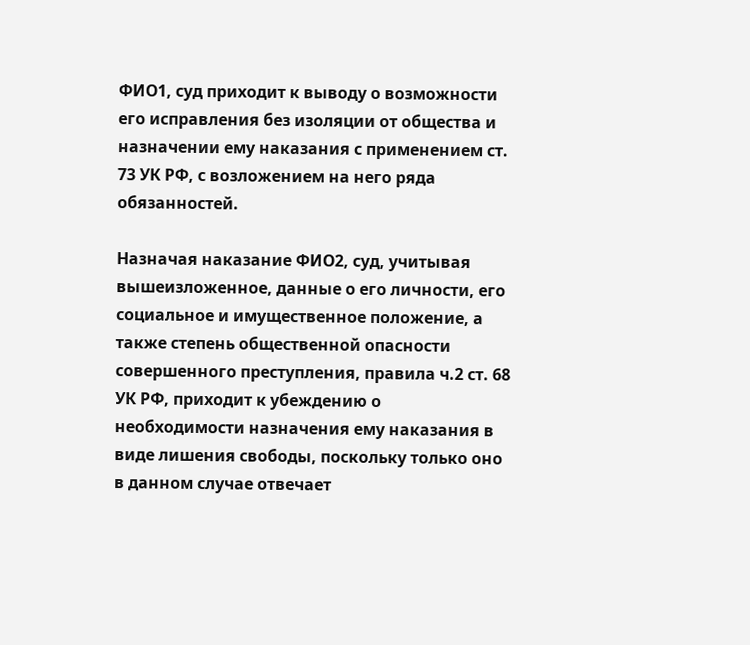ФИО1, суд приходит к выводу о возможности его исправления без изоляции от общества и назначении ему наказания с применением ст. 73 УК РФ, с возложением на него ряда обязанностей.

Назначая наказание ФИО2, суд, учитывая вышеизложенное, данные о его личности, его социальное и имущественное положение, а также степень общественной опасности совершенного преступления, правила ч.2 ст. 68 УК РФ, приходит к убеждению о необходимости назначения ему наказания в виде лишения свободы, поскольку только оно в данном случае отвечает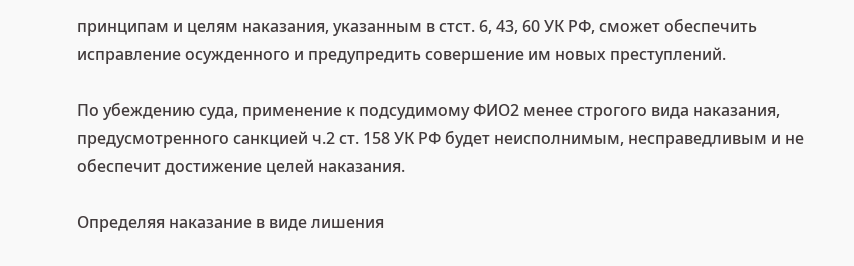принципам и целям наказания, указанным в стст. 6, 43, 60 УК РФ, сможет обеспечить исправление осужденного и предупредить совершение им новых преступлений.

По убеждению суда, применение к подсудимому ФИО2 менее строгого вида наказания, предусмотренного санкцией ч.2 ст. 158 УК РФ будет неисполнимым, несправедливым и не обеспечит достижение целей наказания.

Определяя наказание в виде лишения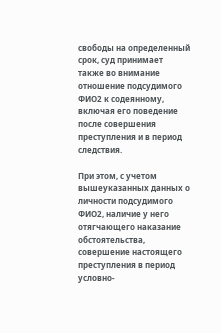свободы на определенный срок, суд принимает также во внимание отношение подсудимого ФИО2 к содеянному, включая его поведение после совершения преступления и в период следствия.

При этом, с учетом вышеуказанных данных о личности подсудимого ФИО2, наличие у него отягчающего наказание обстоятельства, совершение настоящего преступления в период условно-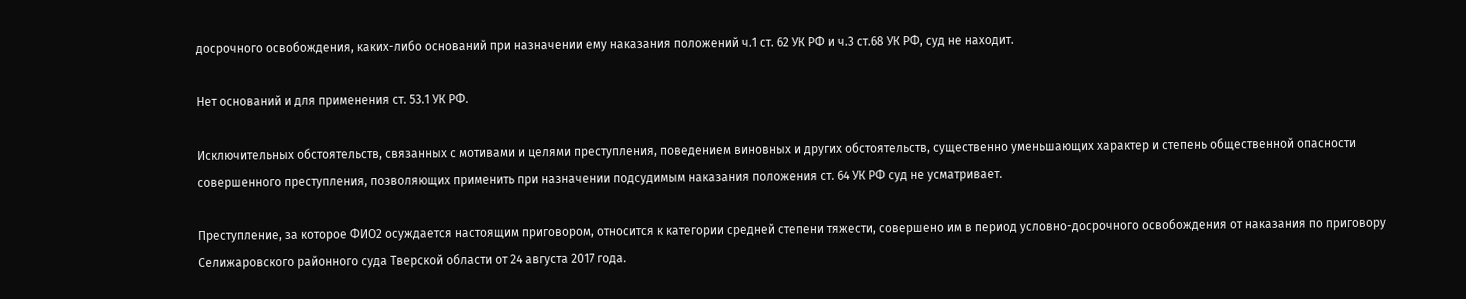досрочного освобождения, каких-либо оснований при назначении ему наказания положений ч.1 ст. 62 УК РФ и ч.3 ст.68 УК РФ, суд не находит.

Нет оснований и для применения ст. 53.1 УК РФ.

Исключительных обстоятельств, связанных с мотивами и целями преступления, поведением виновных и других обстоятельств, существенно уменьшающих характер и степень общественной опасности совершенного преступления, позволяющих применить при назначении подсудимым наказания положения ст. 64 УК РФ суд не усматривает.

Преступление, за которое ФИО2 осуждается настоящим приговором, относится к категории средней степени тяжести, совершено им в период условно-досрочного освобождения от наказания по приговору Селижаровского районного суда Тверской области от 24 августа 2017 года.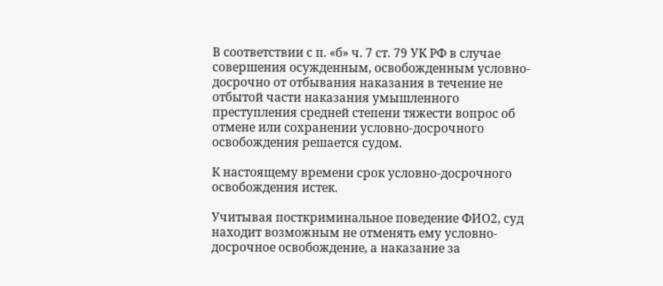В соответствии с п. «б» ч. 7 ст. 79 УК РФ в случае совершения осужденным, освобожденным условно-досрочно от отбывания наказания в течение не отбытой части наказания умышленного преступления средней степени тяжести вопрос об отмене или сохранении условно-досрочного освобождения решается судом.

К настоящему времени срок условно-досрочного освобождения истек.

Учитывая посткриминальное поведение ФИО2, суд находит возможным не отменять ему условно-досрочное освобождение, а наказание за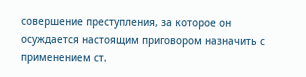совершение преступления, за которое он осуждается настоящим приговором назначить с применением ст.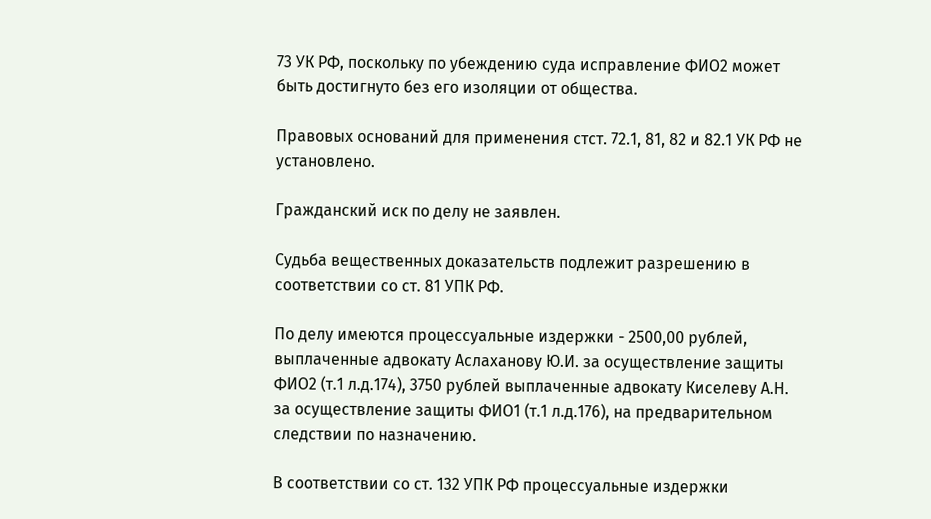73 УК РФ, поскольку по убеждению суда исправление ФИО2 может быть достигнуто без его изоляции от общества.

Правовых оснований для применения стст. 72.1, 81, 82 и 82.1 УК РФ не установлено.

Гражданский иск по делу не заявлен.

Судьба вещественных доказательств подлежит разрешению в соответствии со ст. 81 УПК РФ.

По делу имеются процессуальные издержки - 2500,00 рублей, выплаченные адвокату Аслаханову Ю.И. за осуществление защиты ФИО2 (т.1 л.д.174), 3750 рублей выплаченные адвокату Киселеву А.Н. за осуществление защиты ФИО1 (т.1 л.д.176), на предварительном следствии по назначению.

В соответствии со ст. 132 УПК РФ процессуальные издержки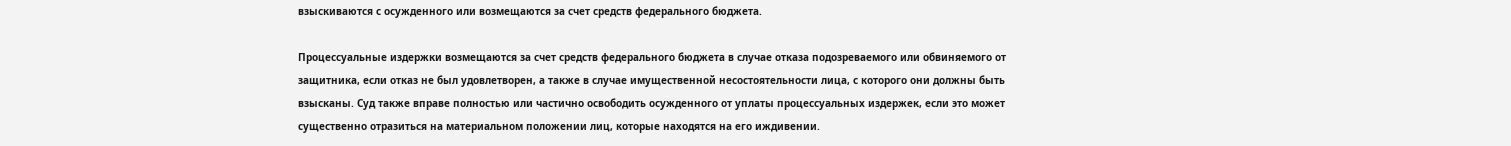взыскиваются с осужденного или возмещаются за счет средств федерального бюджета.

Процессуальные издержки возмещаются за счет средств федерального бюджета в случае отказа подозреваемого или обвиняемого от защитника, если отказ не был удовлетворен, а также в случае имущественной несостоятельности лица, с которого они должны быть взысканы. Суд также вправе полностью или частично освободить осужденного от уплаты процессуальных издержек, если это может существенно отразиться на материальном положении лиц, которые находятся на его иждивении.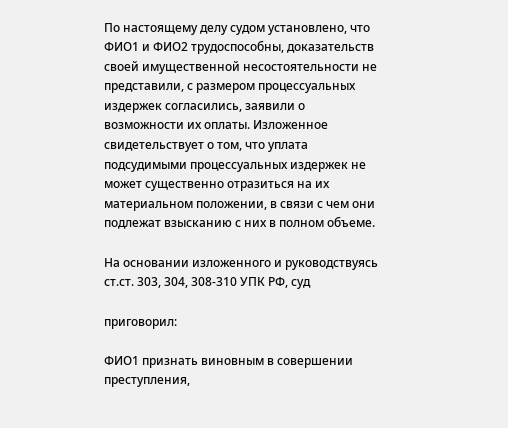По настоящему делу судом установлено, что ФИО1 и ФИО2 трудоспособны, доказательств своей имущественной несостоятельности не представили, с размером процессуальных издержек согласились, заявили о возможности их оплаты. Изложенное свидетельствует о том, что уплата подсудимыми процессуальных издержек не может существенно отразиться на их материальном положении, в связи с чем они подлежат взысканию с них в полном объеме.

На основании изложенного и руководствуясь ст.ст. 303, 304, 308-310 УПК РФ, суд

приговорил:

ФИО1 признать виновным в совершении преступления,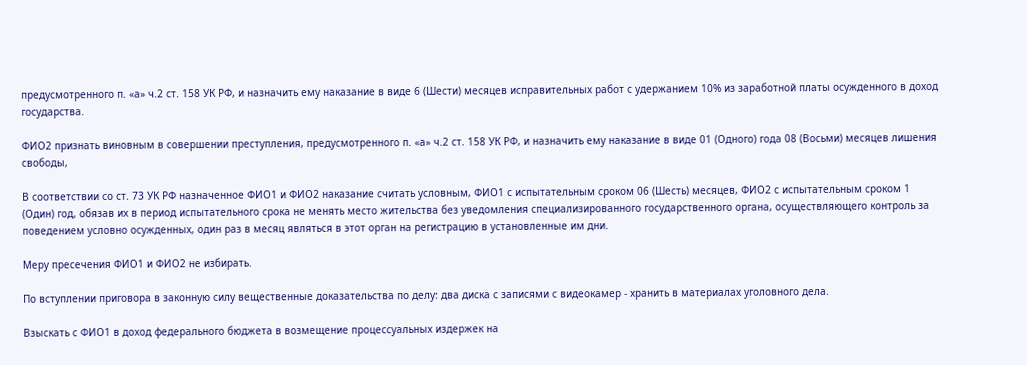предусмотренного п. «а» ч.2 ст. 158 УК РФ, и назначить ему наказание в виде 6 (Шести) месяцев исправительных работ с удержанием 10% из заработной платы осужденного в доход государства.

ФИО2 признать виновным в совершении преступления, предусмотренного п. «а» ч.2 ст. 158 УК РФ, и назначить ему наказание в виде 01 (Одного) года 08 (Восьми) месяцев лишения свободы,

В соответствии со ст. 73 УК РФ назначенное ФИО1 и ФИО2 наказание считать условным, ФИО1 с испытательным сроком 06 (Шесть) месяцев, ФИО2 с испытательным сроком 1 (Один) год, обязав их в период испытательного срока не менять место жительства без уведомления специализированного государственного органа, осуществляющего контроль за поведением условно осужденных, один раз в месяц являться в этот орган на регистрацию в установленные им дни.

Меру пресечения ФИО1 и ФИО2 не избирать.

По вступлении приговора в законную силу вещественные доказательства по делу: два диска с записями с видеокамер - хранить в материалах уголовного дела.

Взыскать с ФИО1 в доход федерального бюджета в возмещение процессуальных издержек на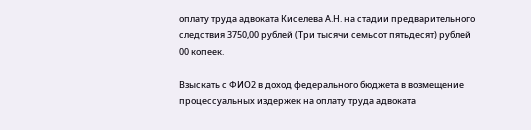оплату труда адвоката Киселева А.Н. на стадии предварительного следствия 3750,00 рублей (Три тысячи семьсот пятьдесят) рублей 00 копеек.

Взыскать с ФИО2 в доход федерального бюджета в возмещение процессуальных издержек на оплату труда адвоката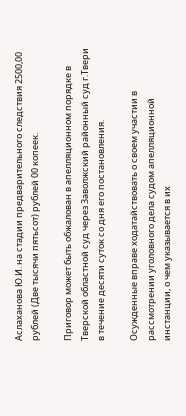Аслаханова Ю.И. на стадии предварительного следствия 2500,00 рублей (Две тысячи пятьсот) рублей 00 копеек.

Приговор может быть обжалован в апелляционном порядке в Тверской областной суд через Заволжский районный суд г.Твери в течение десяти суток со дня его постановления.

Осужденные вправе ходатайствовать о своем участии в рассмотрении уголовного дела судом апелляционной инстанции, о чем указывается в их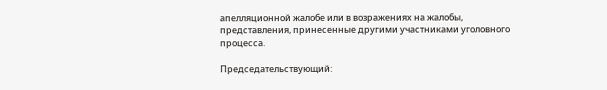апелляционной жалобе или в возражениях на жалобы, представления, принесенные другими участниками уголовного процесса.

Председательствующий: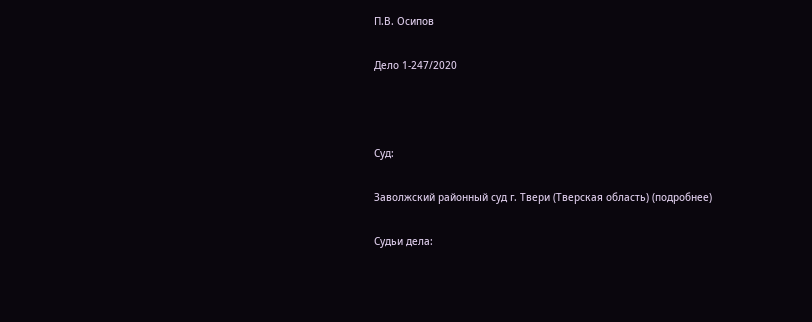П.В. Осипов

Дело 1-247/2020



Суд:

Заволжский районный суд г. Твери (Тверская область) (подробнее)

Судьи дела: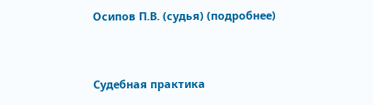Осипов П.В. (судья) (подробнее)


Судебная практика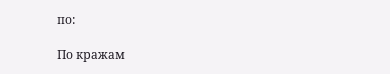по:

По кражам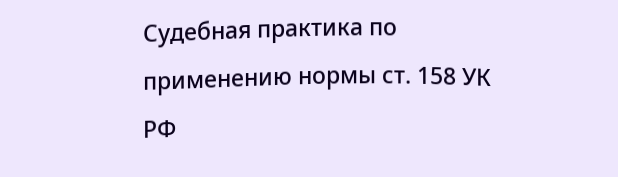Судебная практика по применению нормы ст. 158 УК РФ